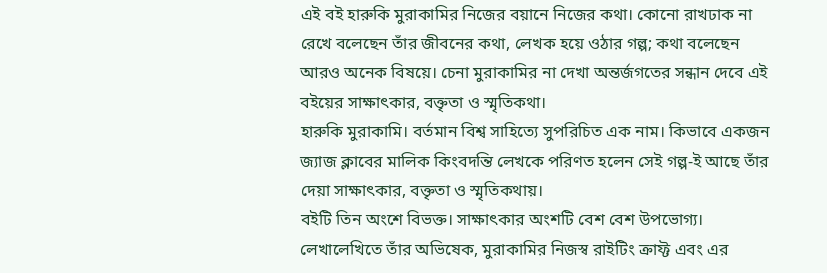এই বই হারুকি মুরাকামির নিজের বয়ানে নিজের কথা। কোনো রাখঢাক না রেখে বলেছেন তাঁর জীবনের কথা, লেখক হয়ে ওঠার গল্প; কথা বলেছেন আরও অনেক বিষয়ে। চেনা মুরাকামির না দেখা অন্তর্জগতের সন্ধান দেবে এই বইয়ের সাক্ষাৎকার, বক্তৃতা ও স্মৃতিকথা।
হারুকি মুরাকামি। বর্তমান বিশ্ব সাহিত্যে সুপরিচিত এক নাম। কিভাবে একজন জ্যাজ ক্লাবের মালিক কিংবদন্তি লেখকে পরিণত হলেন সেই গল্প-ই আছে তাঁর দেয়া সাক্ষাৎকার, বক্তৃতা ও স্মৃতিকথায়।
বইটি তিন অংশে বিভক্ত। সাক্ষাৎকার অংশটি বেশ বেশ উপভোগ্য। লেখালেখিতে তাঁর অভিষেক, মুরাকামির নিজস্ব রাইটিং ক্রাফ্ট এবং এর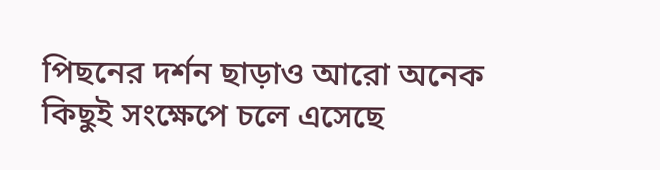পিছনের দর্শন ছাড়াও আরো অনেক কিছুই সংক্ষেপে চলে এসেছে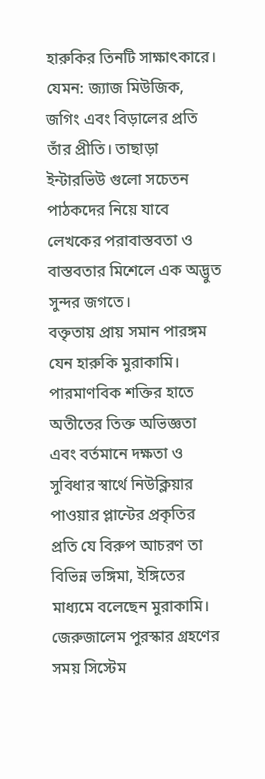হারুকির তিনটি সাক্ষাৎকারে। যেমন: জ্যাজ মিউজিক, জগিং এবং বিড়ালের প্রতি তাঁর প্রীতি। তাছাড়া ইন্টারভিউ গুলো সচেতন পাঠকদের নিয়ে যাবে লেখকের পরাবাস্তবতা ও বাস্তবতার মিশেলে এক অদ্ভুত সুন্দর জগতে।
বক্তৃতায় প্রায় সমান পারঙ্গম যেন হারুকি মুরাকামি। পারমাণবিক শক্তির হাতে অতীতের তিক্ত অভিজ্ঞতা এবং বর্তমানে দক্ষতা ও সুবিধার স্বার্থে নিউক্লিয়ার পাওয়ার প্লান্টের প্রকৃতির প্রতি যে বিরুপ আচরণ তা বিভিন্ন ভঙ্গিমা, ইঙ্গিতের মাধ্যমে বলেছেন মুরাকামি। জেরুজালেম পুরস্কার গ্রহণের সময় সিস্টেম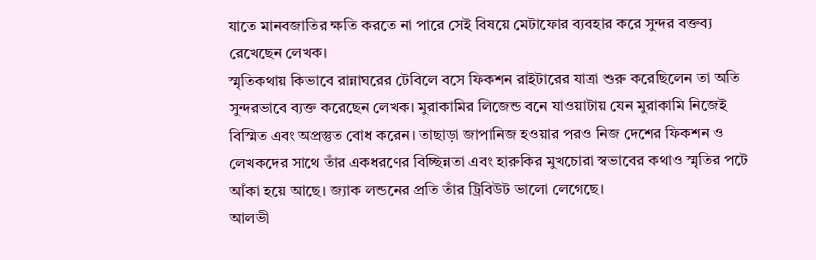যাতে মানবজাতির ক্ষতি করতে না পারে সেই বিষয়ে মেটাফোর ব্যবহার করে সুন্দর বক্তব্য রেখেছেন লেখক।
স্মৃতিকথায় কিভাবে রান্নাঘরের টেবিলে বসে ফিকশন রাইটারের যাত্রা শুরু করেছিলেন তা অতি সুন্দরভাবে ব্যক্ত করেছেন লেখক। মুরাকামির লিজেন্ড বনে যাওয়াটায় যেন মুরাকামি নিজেই বিস্মিত এবং অপ্রস্তুত বোধ করেন। তাছাড়া জাপানিজ হওয়ার পরও নিজ দেশের ফিকশন ও লেখকদের সাথে তাঁর একধরণের বিচ্ছিন্নতা এবং হারুকির মুখচোরা স্বভাবের কথাও স্মৃতির পটে আঁকা হয়ে আছে। জ্যাক লন্ডনের প্রতি তাঁর ট্রিবিউট ভালো লেগেছে।
আলভী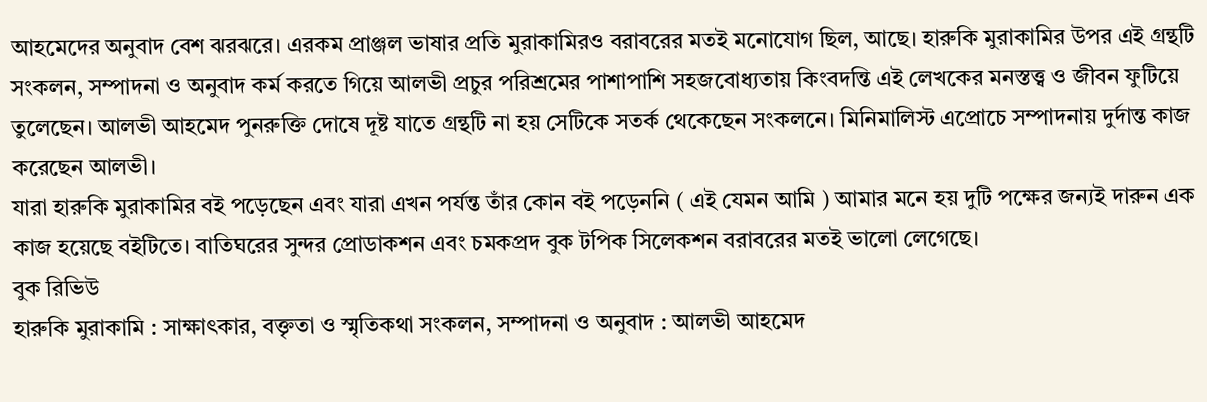আহমেদের অনুবাদ বেশ ঝরঝরে। এরকম প্রাঞ্জল ভাষার প্রতি মুরাকামিরও বরাবরের মতই মনোযোগ ছিল, আছে। হারুকি মুরাকামির উপর এই গ্রন্থটি সংকলন, সম্পাদনা ও অনুবাদ কর্ম করতে গিয়ে আলভী প্রচুর পরিশ্রমের পাশাপাশি সহজবোধ্যতায় কিংবদন্তি এই লেখকের মনস্তত্ত্ব ও জীবন ফুটিয়ে তুলেছেন। আলভী আহমেদ পুনরুক্তি দোষে দূষ্ট যাতে গ্রন্থটি না হয় সেটিকে সতর্ক থেকেছেন সংকলনে। মিনিমালিস্ট এপ্রোচে সম্পাদনায় দুর্দান্ত কাজ করেছেন আলভী।
যারা হারুকি মুরাকামির বই পড়েছেন এবং যারা এখন পর্যন্ত তাঁর কোন বই পড়েননি ( এই যেমন আমি ) আমার মনে হয় দুটি পক্ষের জন্যই দারুন এক কাজ হয়েছে বইটিতে। বাতিঘরের সুন্দর প্রোডাকশন এবং চমকপ্রদ বুক টপিক সিলেকশন বরাবরের মতই ভালো লেগেছে।
বুক রিভিউ
হারুকি মুরাকামি : সাক্ষাৎকার, বক্তৃতা ও স্মৃতিকথা সংকলন, সম্পাদনা ও অনুবাদ : আলভী আহমেদ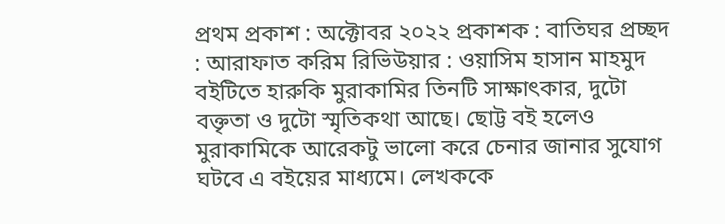প্রথম প্রকাশ : অক্টোবর ২০২২ প্রকাশক : বাতিঘর প্রচ্ছদ : আরাফাত করিম রিভিউয়ার : ওয়াসিম হাসান মাহমুদ
বইটিতে হারুকি মুরাকামির তিনটি সাক্ষাৎকার, দুটো বক্তৃতা ও দুটো স্মৃতিকথা আছে। ছোট্ট বই হলেও মুরাকামিকে আরেকটু ভালো করে চেনার জানার সুযোগ ঘটবে এ বইয়ের মাধ্যমে। লেখককে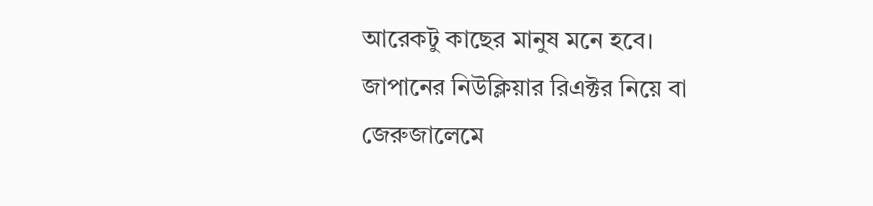আরেকটু কাছের মানুষ মনে হবে। জাপানের নিউক্লিয়ার রিএক্টর নিয়ে বা জেরুজালেমে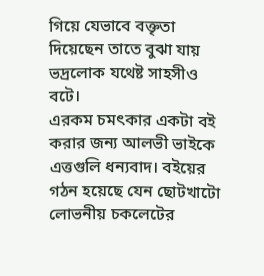গিয়ে যেভাবে বক্তৃতা দিয়েছেন তাতে বুঝা যায় ভদ্রলোক যথেষ্ট সাহসীও বটে।
এরকম চমৎকার একটা বই করার জন্য আলভী ভাইকে এত্তগুলি ধন্যবাদ। বইয়ের গঠন হয়েছে যেন ছোটখাটো লোভনীয় চকলেটের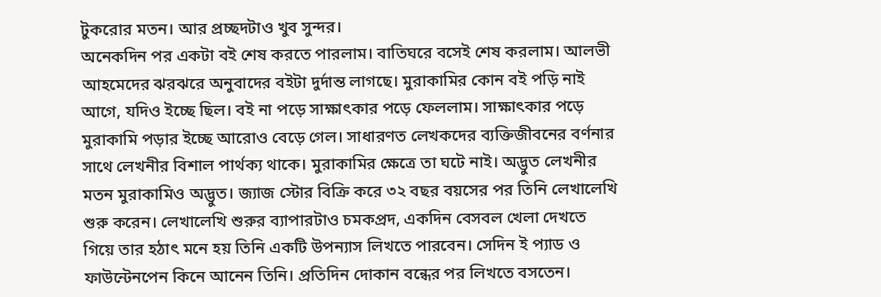টুকরোর মতন। আর প্রচ্ছদটাও খুব সুন্দর।
অনেকদিন পর একটা বই শেষ করতে পারলাম। বাতিঘরে বসেই শেষ করলাম। আলভী আহমেদের ঝরঝরে অনুবাদের বইটা দুর্দান্ত লাগছে। মুরাকামির কোন বই পড়ি নাই আগে, যদিও ইচ্ছে ছিল। বই না পড়ে সাক্ষাৎকার পড়ে ফেললাম। সাক্ষাৎকার পড়ে মুরাকামি পড়ার ইচ্ছে আরোও বেড়ে গেল। সাধারণত লেখকদের ব্যক্তিজীবনের বর্ণনার সাথে লেখনীর বিশাল পার্থক্য থাকে। মুরাকামির ক্ষেত্রে তা ঘটে নাই। অদ্ভুত লেখনীর মতন মুরাকামিও অদ্ভুত। জ্যাজ স্টোর বিক্রি করে ৩২ বছর বয়সের পর তিনি লেখালেখি শুরু করেন। লেখালেখি শুরুর ব্যাপারটাও চমকপ্রদ, একদিন বেসবল খেলা দেখতে গিয়ে তার হঠাৎ মনে হয় তিনি একটি উপন্যাস লিখতে পারবেন। সেদিন ই প্যাড ও ফাউন্টেনপেন কিনে আনেন তিনি। প্রতিদিন দোকান বন্ধের পর লিখতে বসতেন।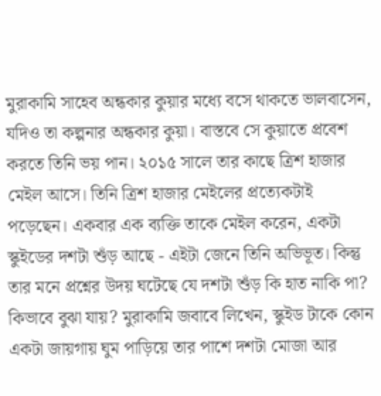মুরাকামি সাহেব অন্ধকার কুয়ার মধ্যে বসে থাকতে ভালবাসেন, যদিও তা কল্পনার অন্ধকার কুয়া। বাস্তবে সে কুয়াতে প্রবেশ করতে তিনি ভয় পান। ২০১৫ সালে তার কাছে ত্রিশ হাজার মেইল আসে। তিনি ত্রিশ হাজার মেইলের প্রত্যেকটাই পড়েছেন। একবার এক ব্যক্তি তাকে মেইল করেন, একটা স্কুইডের দশটা শুঁড় আছে - এইটা জেনে তিনি অভিভূত। কিন্তু তার মনে প্রশ্নের উদয় ঘটেছে যে দশটা শুঁড় কি হাত নাকি পা? কিভাবে বুঝা যায়? মুরাকামি জবাবে লিখেন, স্কুইড টাকে কোন একটা জায়গায় ঘুম পাড়িয়ে তার পাশে দশটা মোজা আর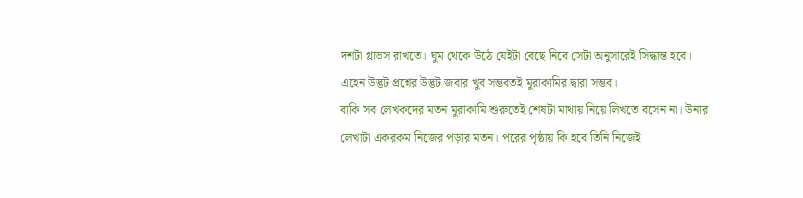দশটা গ্লাভস রাখতে। ঘুম থেকে উঠে যেইটা বেছে নিবে সেটা অনুসারেই সিদ্ধান্ত হবে। এহেন উদ্ভট প্রশ্নের উদ্ভট জবার খুব সম্ভবতই মুরাকামির দ্বারা সম্ভব।
বাকি সব লেখকদের মতন মুরাকামি শুরুতেই শেষটা মাথায় নিয়ে লিখতে বসেন না। উনার লেখাটা একরকম নিজের পড়ার মতন। পরের পৃষ্ঠায় কি হবে তিনি নিজেই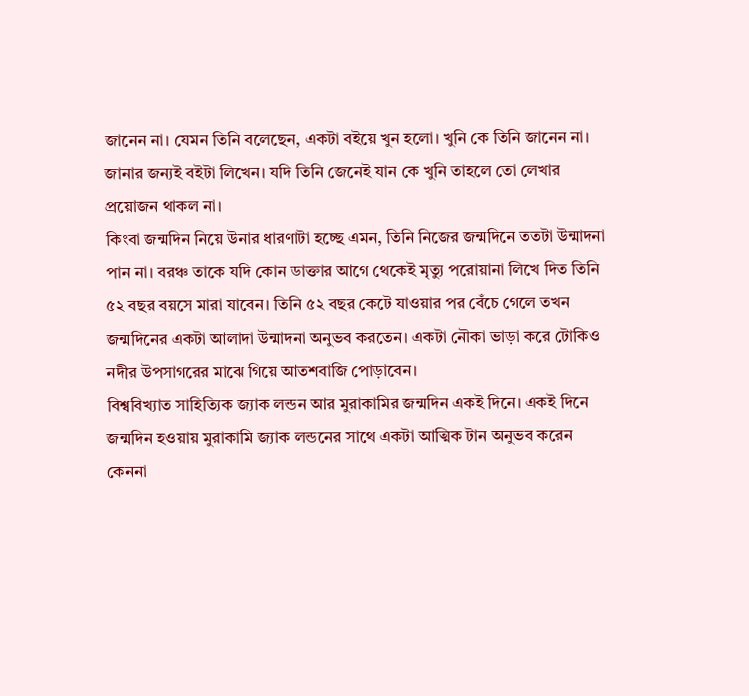জানেন না। যেমন তিনি বলেছেন, একটা বইয়ে খুন হলো। খুনি কে তিনি জানেন না। জানার জন্যই বইটা লিখেন। যদি তিনি জেনেই যান কে খুনি তাহলে তো লেখার প্রয়োজন থাকল না।
কিংবা জন্মদিন নিয়ে উনার ধারণাটা হচ্ছে এমন, তিনি নিজের জন্মদিনে ততটা উন্মাদনা পান না। বরঞ্চ তাকে যদি কোন ডাক্তার আগে থেকেই মৃত্যু পরোয়ানা লিখে দিত তিনি ৫২ বছর বয়সে মারা যাবেন। তিনি ৫২ বছর কেটে যাওয়ার পর বেঁচে গেলে তখন জন্মদিনের একটা আলাদা উন্মাদনা অনুভব করতেন। একটা নৌকা ভাড়া করে টোকিও নদীর উপসাগরের মাঝে গিয়ে আতশবাজি পোড়াবেন।
বিশ্ববিখ্যাত সাহিত্যিক জ্যাক লন্ডন আর মুরাকামির জন্মদিন একই দিনে। একই দিনে জন্মদিন হওয়ায় মুরাকামি জ্যাক লন্ডনের সাথে একটা আত্মিক টান অনুভব করেন কেননা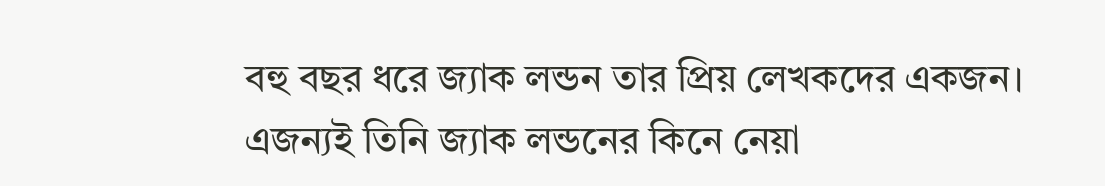বহু বছর ধরে জ্যাক লন্ডন তার প্রিয় লেখকদের একজন। এজন্যই তিনি জ্যাক লন্ডনের কিনে নেয়া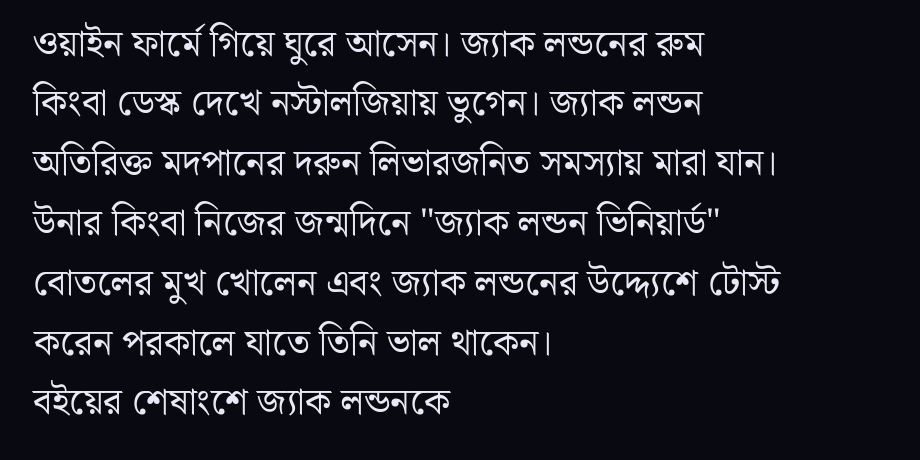ওয়াইন ফার্মে গিয়ে ঘুরে আসেন। জ্যাক লন্ডনের রুম কিংবা ডেস্ক দেখে নস্টালজিয়ায় ভুগেন। জ্যাক লন্ডন অতিরিক্ত মদপানের দরুন লিভারজনিত সমস্যায় মারা যান। উনার কিংবা নিজের জন্মদিনে "জ্যাক লন্ডন ভিনিয়ার্ড" বোতলের মুখ খোলেন এবং জ্যাক লন্ডনের উদ্দ্যেশে টোস্ট করেন পরকালে যাতে তিনি ভাল থাকেন।
বইয়ের শেষাংশে জ্যাক লন্ডনকে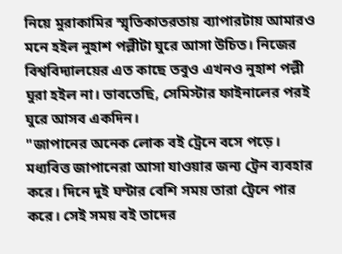নিয়ে মুরাকামির স্মৃতিকাতরতায় ব্যাপারটায় আমারও মনে হইল নুহাশ পল্লীটা ঘুরে আসা উচিত। নিজের বিশ্ববিদ্যালয়ের এত কাছে তবুও এখনও নুহাশ পল্লী ঘুরা হইল না। ভাবতেছি, সেমিস্টার ফাইনালের পরই ঘুরে আসব একদিন।
"জাপানের অনেক লোক বই ট্রেনে বসে পড়ে। মধ্যবিত্ত জাপানেরা আসা যাওয়ার জন্য ট্রেন ব্যবহার করে। দিনে দুই ঘন্টার বেশি সময় তারা ট্রেনে পার করে। সেই সময় বই তাদের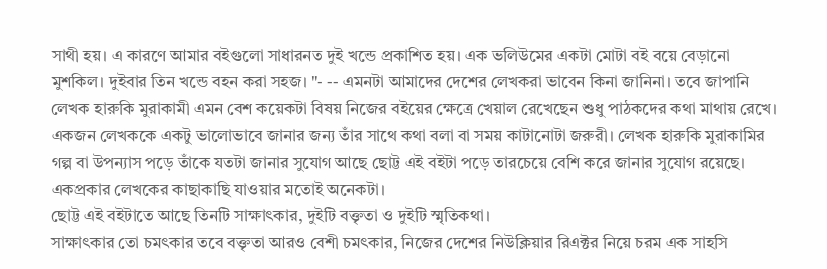সাথী হয়। এ কারণে আমার বইগুলো সাধারনত দুই খন্ডে প্রকাশিত হয়। এক ভলিউমের একটা মোটা বই বয়ে বেড়ানো মুশকিল। দুইবার তিন খন্ডে বহন করা সহজ। "- -- এমনটা আমাদের দেশের লেখকরা ভাবেন কিনা জানিনা। তবে জাপানি লেখক হারুকি মুরাকামী এমন বেশ কয়েকটা বিষয় নিজের বইয়ের ক্ষেত্রে খেয়াল রেখেছেন শুধু পাঠকদের কথা মাথায় রেখে।
একজন লেখককে একটু ভালোভাবে জানার জন্য তাঁর সাথে কথা বলা বা সময় কাটানোটা জরুরী। লেখক হারুকি মুরাকামির গল্প বা উপন্যাস পড়ে তাঁকে যতটা জানার সুযোগ আছে ছোট্ট এই বইটা পড়ে তারচেয়ে বেশি করে জানার সুযোগ রয়েছে। একপ্রকার লেখকের কাছাকাছি যাওয়ার মতোই অনেকটা।
ছোট্ট এই বইটাতে আছে তিনটি সাক্ষাৎকার, দুইটি বক্তৃতা ও দুইটি স্মৃতিকথা।
সাক্ষাৎকার তো চমৎকার তবে বক্তৃতা আরও বেশী চমৎকার, নিজের দেশের নিউক্লিয়ার রিএক্টর নিয়ে চরম এক সাহসি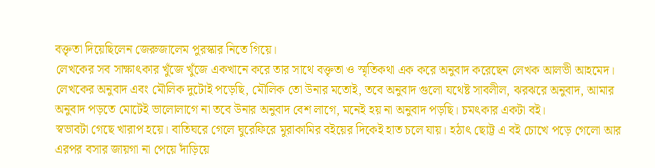বক্তৃতা দিয়েছিলেন জেরুজালেম পুরস্কার নিতে গিয়ে।
লেখকের সব সাক্ষাৎকার খুঁজে খুঁজে একখানে করে তার সাথে বক্তৃতা ও স্মৃতিকথা এক করে অনুবাদ করেছেন লেখক আলভী আহমেদ। লেখকের অনুবাদ এবং মৌলিক দুটোই পড়েছি, মৌলিক তো উনার মতোই, তবে অনুবাদ গুলো যথেষ্ট সাবলীল, ঝরঝরে অনুবাদ, আমার অনুবাদ পড়তে মোটেই ভালোলাগে না তবে উনার অনুবাদ বেশ লাগে, মনেই হয় না অনুবাদ পড়ছি। চমৎকার একটা বই।
স্বভাবটা গেছে খারাপ হয়ে। বাতিঘরে গেলে ঘুরেফিরে মুরাকামির বইয়ের দিকেই হাত চলে যায়। হঠাৎ ছোট্ট এ বই চোখে পড়ে গেলো আর এরপর বসার জায়গা না পেয়ে দাঁড়িয়ে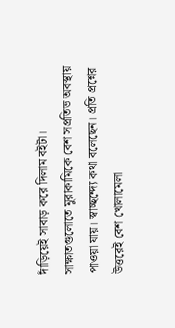দাঁড়িয়েই সাবাড় করে দিলাম বইটা।
সাক্ষাতগুলোতে মুরাকামিকে বেশ সপ্রতিভ অবস্থায় পাওয়া যায়। স্বাচ্ছন্দ্যে কথা বলেছেন। প্রতি প্রশ্নের উত্তরেই বেশ খোলামেলা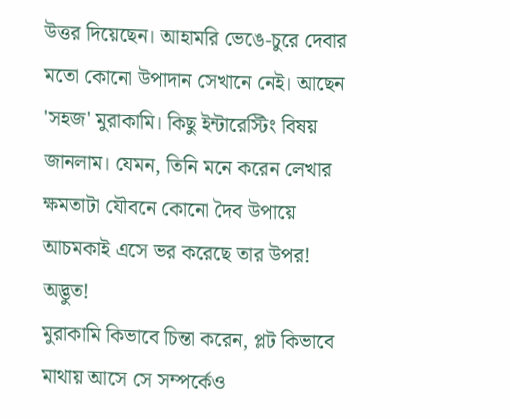উত্তর দিয়েছেন। আহামরি ভেঙে-চুরে দেবার মতো কোনো উপাদান সেখানে নেই। আছেন 'সহজ' মুরাকামি। কিছু ইন্টারেস্টিং বিষয় জানলাম। যেমন, তিনি মনে করেন লেখার ক্ষমতাটা যৌবনে কোনো দৈব উপায়ে আচমকাই এসে ভর করেছে তার উপর! অদ্ভুত!
মুরাকামি কিভাবে চিন্তা করেন, প্লট কিভাবে মাথায় আসে সে সম্পর্কেও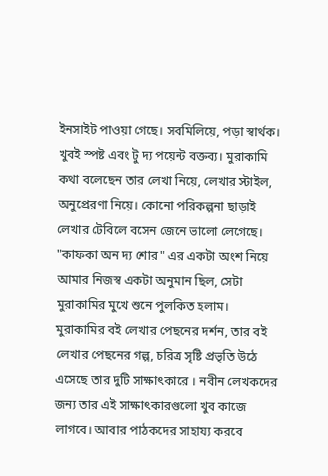ইনসাইট পাওয়া গেছে। সবমিলিয়ে, পড়া স্বার্থক।
খুবই স্পষ্ট এবং টু দ্য পয়েন্ট বক্তব্য। মুরাকামি কথা বলেছেন তার লেখা নিয়ে, লেখার স্টাইল, অনুপ্রেরণা নিয়ে। কোনো পরিকল্পনা ছাড়াই লেখার টেবিলে বসেন জেনে ভালো লেগেছে।
"কাফকা অন দ্য শোর" এর একটা অংশ নিয়ে আমার নিজস্ব একটা অনুমান ছিল, সেটা মুরাকামির মুখে শুনে পুলকিত হলাম।
মুরাকামির বই লেখার পেছনের দর্শন, তার বই লেখার পেছনের গল্প, চরিত্র সৃষ্টি প্রভৃতি উঠে এসেছে তার দুটি সাক্ষাৎকারে । নবীন লেখকদের জন্য তার এই সাক্ষাৎকারগুলো খুব কাজে লাগবে। আবার পাঠকদের সাহায্য করবে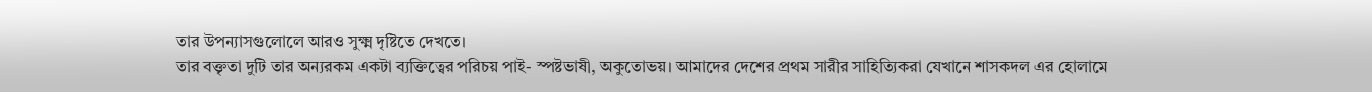তার উপন্যাসগুলোলে আরও সুক্ষ্ম দৃষ্টিতে দেখতে।
তার বক্তৃতা দুটি তার অন্যরকম একটা ব্যক্তিত্বের পরিচয় পাই- স্পষ্টভাষী, অকুতোভয়। আমাদের দেশের প্রথম সারীর সাহিত্যিকরা যেখানে শাসকদল এর হোলামে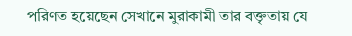পরিণত হয়েছেন সেখানে মুরাকামী তার বক্তৃতায় যে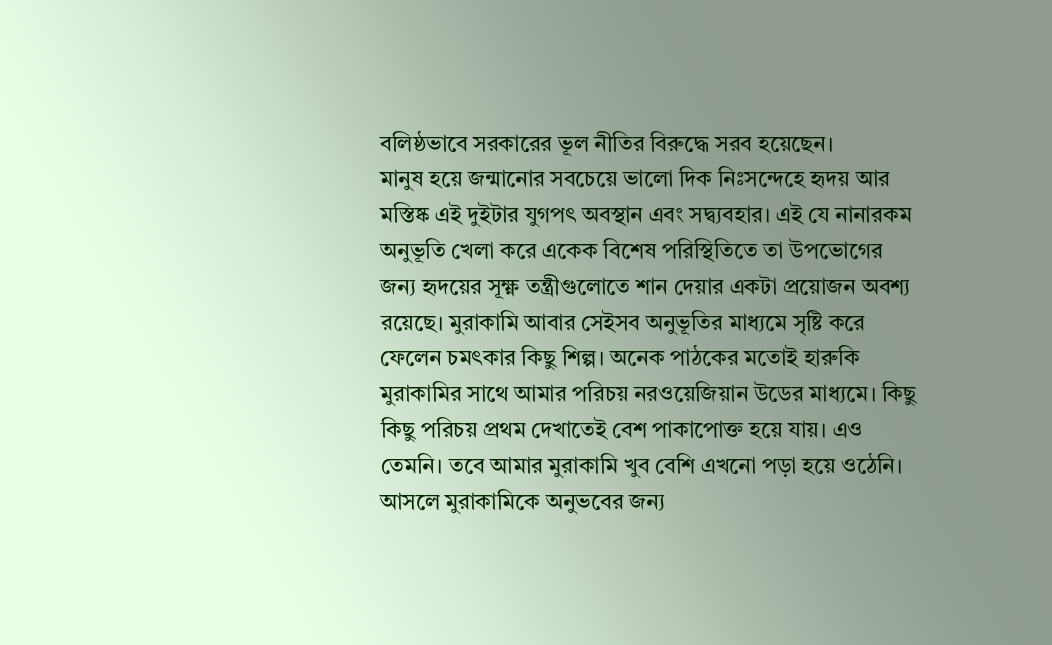বলিষ্ঠভাবে সরকারের ভূল নীতির বিরুদ্ধে সরব হয়েছেন।
মানুষ হয়ে জন্মানোর সবচেয়ে ভালো দিক নিঃসন্দেহে হৃদয় আর মস্তিষ্ক এই দুইটার যুগপৎ অবস্থান এবং সদ্ব্যবহার। এই যে নানারকম অনুভূতি খেলা করে একেক বিশেষ পরিস্থিতিতে তা উপভোগের জন্য হৃদয়ের সূক্ষ্ণ তন্ত্রীগুলোতে শান দেয়ার একটা প্রয়োজন অবশ্য রয়েছে। মুরাকামি আবার সেইসব অনুভূতির মাধ্যমে সৃষ্টি করে ফেলেন চমৎকার কিছু শিল্প। অনেক পাঠকের মতোই হারুকি মুরাকামির সাথে আমার পরিচয় নরওয়েজিয়ান উডের মাধ্যমে। কিছু কিছু পরিচয় প্রথম দেখাতেই বেশ পাকাপোক্ত হয়ে যায়। এও তেমনি। তবে আমার মুরাকামি খুব বেশি এখনো পড়া হয়ে ওঠেনি। আসলে মুরাকামিকে অনুভবের জন্য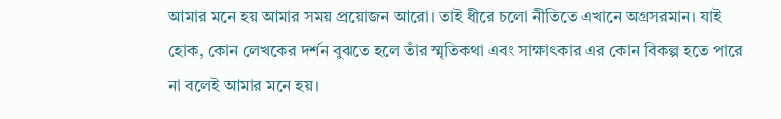আমার মনে হয় আমার সময় প্রয়োজন আরো। তাই ধীরে চলো নীতিতে এখানে অগ্রসরমান। যাই হোক, কোন লেখকের দর্শন বুঝতে হলে তাঁর স্মৃতিকথা এবং সাক্ষাৎকার এর কোন বিকল্প হতে পারে না বলেই আমার মনে হয়।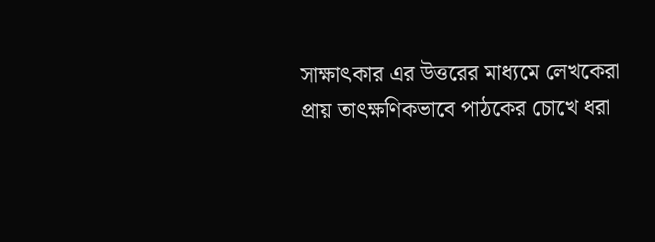সাক্ষাৎকার এর উত্তরের মাধ্যমে লেখকেরা প্রায় তাৎক্ষণিকভাবে পাঠকের চোখে ধরা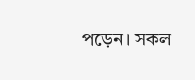পড়েন। সকল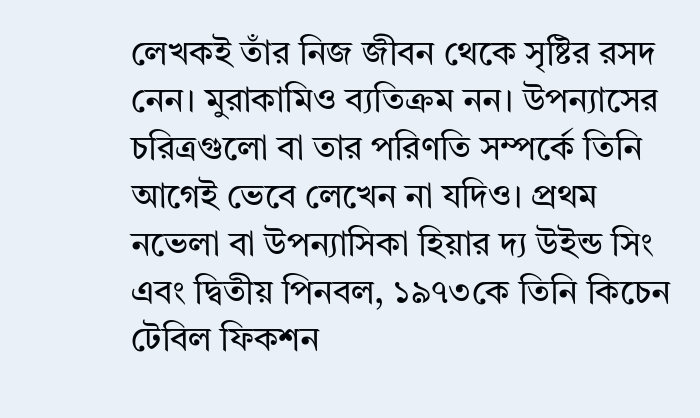লেখকই তাঁর নিজ জীবন থেকে সৃষ্টির রসদ নেন। মুরাকামিও ব্যতিক্রম নন। উপন্যাসের চরিত্রগুলো বা তার পরিণতি সম্পর্কে তিনি আগেই ভেবে লেখেন না যদিও। প্রথম নভেলা বা উপন্যাসিকা হিয়ার দ্য উইন্ড সিং এবং দ্বিতীয় পিনবল, ১৯৭৩কে তিনি কিচেন টেবিল ফিকশন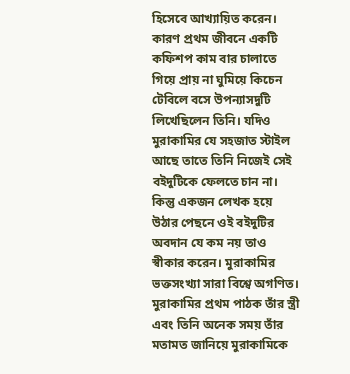হিসেবে আখ্যায়িত করেন। কারণ প্রথম জীবনে একটি কফিশপ কাম বার চালাতে গিয়ে প্রায় না ঘুমিয়ে কিচেন টেবিলে বসে উপন্যাসদুটি লিখেছিলেন তিনি। যদিও মুরাকামির যে সহজাত স্টাইল আছে তাতে তিনি নিজেই সেই বইদুটিকে ফেলতে চান না। কিন্তু একজন লেখক হয়ে উঠার পেছনে ওই বইদুটির অবদান যে কম নয় তাও স্বীকার করেন। মুরাকামির ভক্তসংখ্যা সারা বিশ্বে অগণিত। মুরাকামির প্রথম পাঠক তাঁর স্ত্রী এবং তিনি অনেক সময় তাঁর মতামত জানিয়ে মুরাকামিকে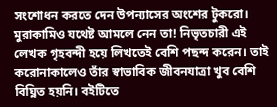সংশোধন করতে দেন উপন্যাসের অংশের টুকরো। মুরাকামিও যথেষ্ট আমলে নেন তা! নিভৃতচারী এই লেখক গৃহবন্দী হয়ে লিখতেই বেশি পছন্দ করেন। তাই করোনাকালেও তাঁর স্বাভাবিক জীবনযাত্রা খুব বেশি বিঘ্নিত হয়নি। বইটিতে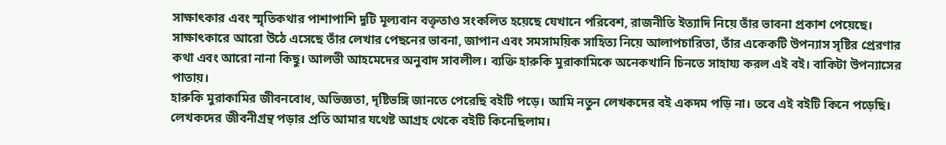সাক্ষাৎকার এবং স্মৃতিকথার পাশাপাশি দুটি মূল্যবান বক্তৃতাও সংকলিত হয়েছে যেখানে পরিবেশ, রাজনীতি ইত্যাদি নিয়ে তাঁর ভাবনা প্রকাশ পেয়েছে। সাক্ষাৎকারে আরো উঠে এসেছে তাঁর লেখার পেছনের ভাবনা, জাপান এবং সমসাময়িক সাহিত্য নিয়ে আলাপচারিতা, তাঁর একেকটি উপন্যাস সৃষ্টির প্রেরণার কথা এবং আরো নানা কিছু। আলভী আহমেদের অনুবাদ সাবলীল। ব্যক্তি হারুকি মুরাকামিকে অনেকখানি চিনতে সাহায্য করল এই বই। বাকিটা উপন্যাসের পাতায়।
হারুকি মুরাকামির জীবনবোধ, অভিজ্ঞতা, দৃষ্টিভঙ্গি জানতে পেরেছি বইটি পড়ে। আমি নতুন লেখকদের বই একদম পড়ি না। তবে এই বইটি কিনে পড়েছি। লেখকদের জীবনীগ্রন্থ পড়ার প্রতি আমার যথেষ্ট আগ্রহ থেকে বইটি কিনেছিলাম।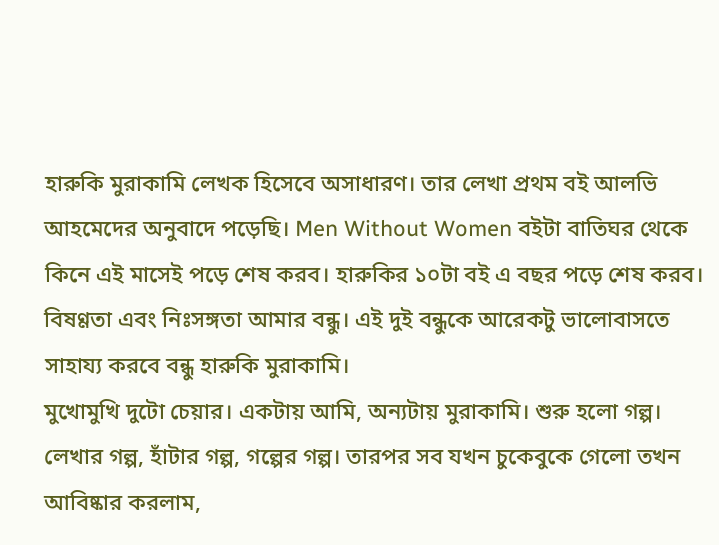হারুকি মুরাকামি লেখক হিসেবে অসাধারণ। তার লেখা প্রথম বই আলভি আহমেদের অনুবাদে পড়েছি। Men Without Women বইটা বাতিঘর থেকে কিনে এই মাসেই পড়ে শেষ করব। হারুকির ১০টা বই এ বছর পড়ে শেষ করব।
বিষণ্ণতা এবং নিঃসঙ্গতা আমার বন্ধু। এই দুই বন্ধুকে আরেকটু ভালোবাসতে সাহায্য করবে বন্ধু হারুকি মুরাকামি।
মুখোমুখি দুটো চেয়ার। একটায় আমি, অন্যটায় মুরাকামি। শুরু হলো গল্প। লেখার গল্প, হাঁটার গল্প, গল্পের গল্প। তারপর সব যখন চুকেবুকে গেলো তখন আবিষ্কার করলাম,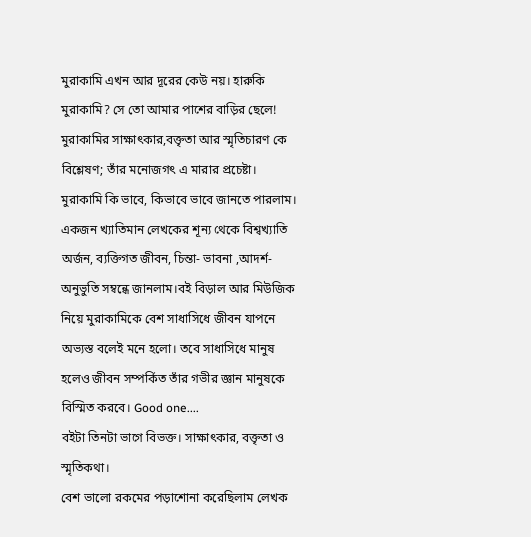মুরাকামি এখন আর দূরের কেউ নয়। হারুকি মুরাকামি? সে তো আমার পাশের বাড়ির ছেলে!
মুরাকামির সাক্ষাৎকার,বক্তৃতা আর স্মৃতিচারণ কে বিশ্লেষণ; তাঁর মনোজগৎ এ মারার প্রচেষ্টা। মুরাকামি কি ভাবে, কিভাবে ভাবে জানতে পারলাম। একজন খ্যাতিমান লেখকের শূন্য থেকে বিশ্বখ্যাতি অর্জন, ব্যক্তিগত জীবন, চিন্তা- ভাবনা ,আদর্শ-অনুভুতি সম্বন্ধে জানলাম।বই বিড়াল আর মিউজিক নিয়ে মুরাকামিকে বেশ সাধাসিধে জীবন যাপনে অভ্যস্ত বলেই মনে হলো। তবে সাধাসিধে মানুষ হলেও জীবন সম্পর্কিত তাঁর গভীর জ্ঞান মানুষকে বিস্মিত করবে। Good one....
বইটা তিনটা ভাগে বিভক্ত। সাক্ষাৎকার, বক্তৃতা ও স্মৃতিকথা।
বেশ ভালো রকমের পড়াশোনা করেছিলাম লেখক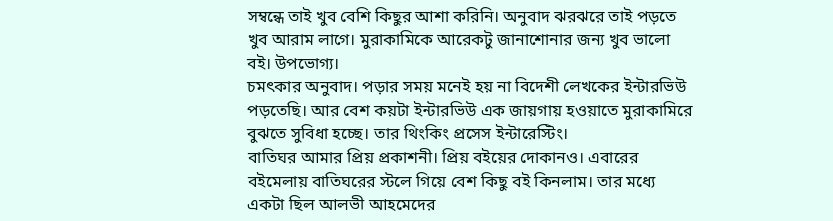সম্বন্ধে তাই খুব বেশি কিছুর আশা করিনি। অনুবাদ ঝরঝরে তাই পড়তে খুব আরাম লাগে। মুরাকামিকে আরেকটু জানাশোনার জন্য খুব ভালো বই। উপভোগ্য।
চমৎকার অনুবাদ। পড়ার সময় মনেই হয় না বিদেশী লেখকের ইন্টারভিউ পড়তেছি। আর বেশ কয়টা ইন্টারভিউ এক জায়গায় হওয়াতে মুরাকামিরে বুঝতে সুবিধা হচ্ছে। তার থিংকিং প্রসেস ইন্টারেস্টিং।
বাতিঘর আমার প্রিয় প্রকাশনী। প্রিয় বইয়ের দোকানও। এবারের বইমেলায় বাতিঘরের স্টলে গিয়ে বেশ কিছু বই কিনলাম। তার মধ্যে একটা ছিল আলভী আহমেদের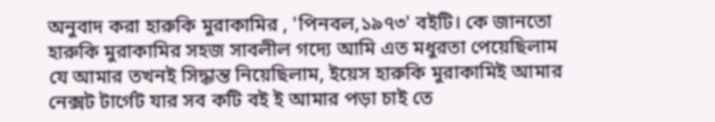অনুবাদ করা হারুকি মুরাকামির , 'পিনবল,১৯৭৩' বইটি। কে জানতো হারুকি মুরাকামির সহজ সাবলীল গদ্যে আমি এত মধুরতা পেয়েছিলাম যে আমার তখনই সিদ্ধান্ত নিয়েছিলাম, ইয়েস হারুকি মুরাকামিই আমার নেক্সট টার্গেট যার সব কটি বই ই আমার পড়া চাই তে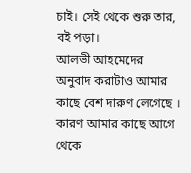চাই। সেই থেকে শুরু তার, বই পড়া।
আলভী আহমেদের অনুবাদ করাটাও আমার কাছে বেশ দারুণ লেগেছে । কারণ আমার কাছে আগে থেকে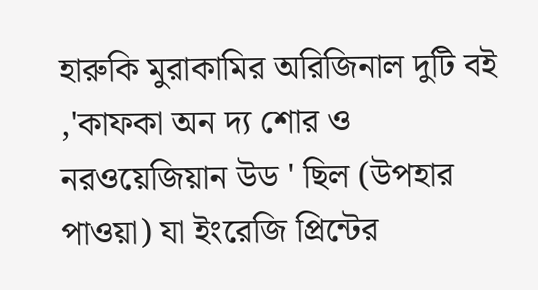হারুকি মুরাকামির অরিজিনাল দুটি বই ,'কাফকা অন দ্য শোর ও নরওয়েজিয়ান উড ' ছিল (উপহার পাওয়া) যা ইংরেজি প্রিন্টের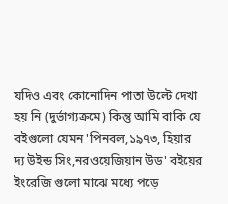যদিও এবং কোনোদিন পাতা উল্টে দেখা হয় নি (দুর্ভাগ্যক্রমে) কিন্তু আমি বাকি যে বইগুলো যেমন 'পিনবল,১৯৭৩, হিয়ার দ্য উইন্ড সিং,নরওয়েজিয়ান উড' বইয়ের ইংরেজি গুলো মাঝে মধ্যে পড়ে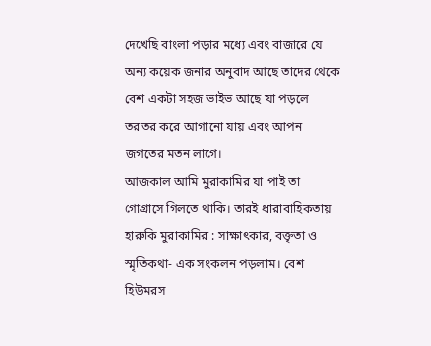দেখেছি বাংলা পড়ার মধ্যে এবং বাজারে যে অন্য কয়েক জনার অনুবাদ আছে তাদের থেকে বেশ একটা সহজ ভাইভ আছে যা পড়লে তরতর করে আগানো যায় এবং আপন জগতের মতন লাগে।
আজকাল আমি মুরাকামির যা পাই তা গোগ্রাসে গিলতে থাকি। তারই ধারাবাহিকতায় হারুকি মুরাকামির : সাক্ষাৎকার, বক্তৃতা ও স্মৃতিকথা- এক সংকলন পড়লাম। বেশ হিউমরস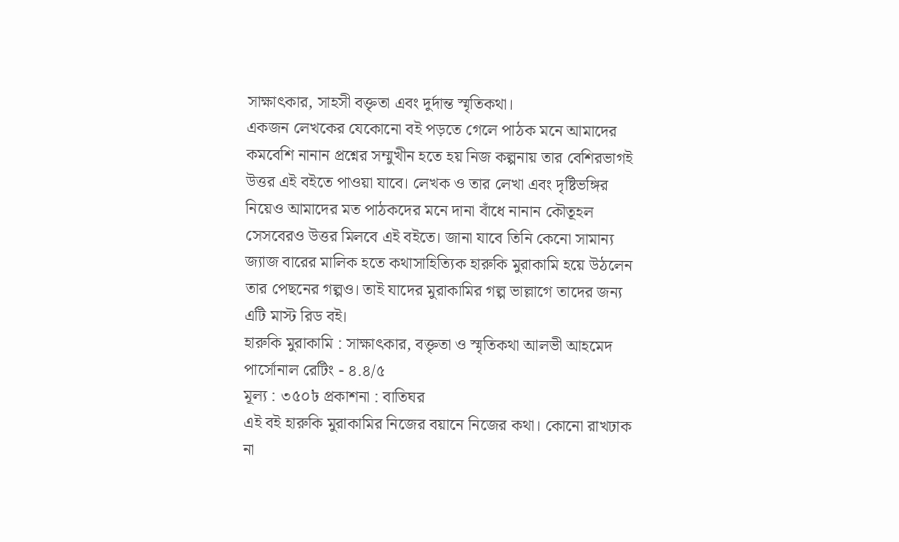সাক্ষাৎকার, সাহসী বক্তৃতা এবং দুর্দান্ত স্মৃতিকথা।
একজন লেখকের যেকোনো বই পড়তে গেলে পাঠক মনে আমাদের কমবেশি নানান প্রশ্নের সম্মুখীন হতে হয় নিজ কল্পনায় তার বেশিরভাগই উত্তর এই বইতে পাওয়া যাবে। লেখক ও তার লেখা এবং দৃষ্টিভঙ্গির নিয়েও আমাদের মত পাঠকদের মনে দানা বাঁধে নানান কৌতূহল সেসবেরও উত্তর মিলবে এই বইতে। জানা যাবে তিনি কেনো সামান্য জ্যাজ বারের মালিক হতে কথাসাহিত্যিক হারুকি মুরাকামি হয়ে উঠলেন তার পেছনের গল্পও। তাই যাদের মুরাকামির গল্প ভাল্লাগে তাদের জন্য এটি মাস্ট রিড বই।
হারুকি মুরাকামি : সাক্ষাৎকার, বক্তৃতা ও স্মৃতিকথা আলভী আহমেদ
পার্সোনাল রেটিং - ৪.৪/৫
মূল্য : ৩৫০৳ প্রকাশনা : বাতিঘর
এই বই হারুকি মুরাকামির নিজের বয়ানে নিজের কথা। কোনো রাখঢাক না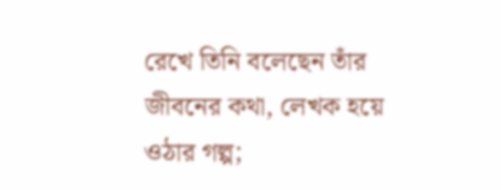রেখে তিনি বলেছেন তাঁর জীবনের কথা, লেখক হয়ে ওঠার গল্প;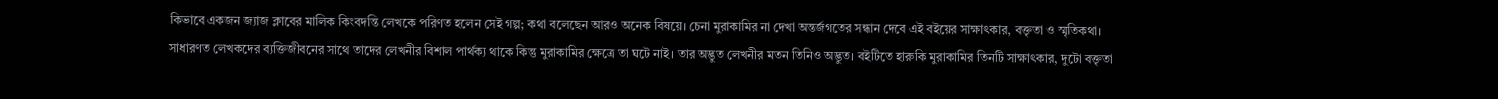কিভাবে একজন জ্যাজ ক্লাবের মালিক কিংবদন্তি লেখকে পরিণত হলেন সেই গল্প; কথা বলেছেন আরও অনেক বিষয়ে। চেনা মুরাকামির না দেখা অন্তর্জগতের সন্ধান দেবে এই বইয়ের সাক্ষাৎকার, বক্তৃতা ও স্মৃতিকথা।
সাধারণত লেখকদের ব্যক্তিজীবনের সাথে তাদের লেখনীর বিশাল পার্থক্য থাকে কিন্তু মুরাকামির ক্ষেত্রে তা ঘটে নাই। তার অদ্ভুত লেখনীর মতন তিনিও অদ্ভুত। বইটিতে হারুকি মুরাকামির তিনটি সাক্ষাৎকার, দুটো বক্তৃতা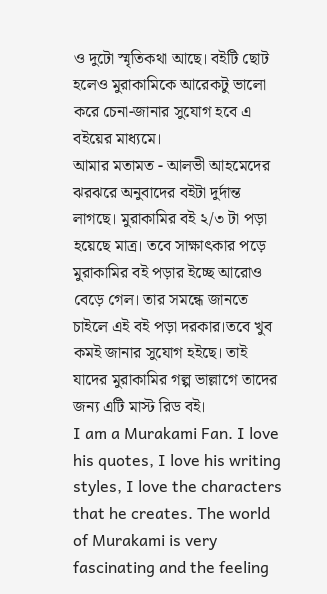ও দুটো স্মৃতিকথা আছে। বইটি ছোট হলেও মুরাকামিকে আরেকটু ভালো করে চেনা-জানার সুযোগ হবে এ বইয়ের মাধ্যমে।
আমার মতামত - আলভী আহমেদের ঝরঝরে অনুবাদের বইটা দুর্দান্ত লাগছে। মুরাকামির বই ২/৩ টা পড়া হয়েছে মাত্র। তবে সাক্ষাৎকার পড়ে মুরাকামির বই পড়ার ইচ্ছে আরোও বেড়ে গেল। তার সমন্ধে জানতে চাইলে এই বই পড়া দরকার।তবে খুব কমই জানার সুযোগ হইছে। তাই যাদের মুরাকামির গল্প ভাল্লাগে তাদের জন্য এটি মাস্ট রিড বই।
I am a Murakami Fan. I love his quotes, I love his writing styles, I love the characters that he creates. The world of Murakami is very fascinating and the feeling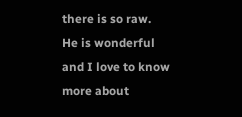there is so raw.
He is wonderful and I love to know more about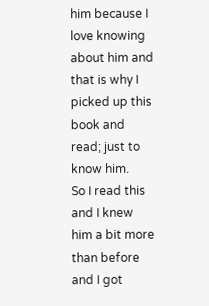him because I love knowing about him and that is why I picked up this book and read; just to know him.
So I read this and I knew him a bit more than before and I got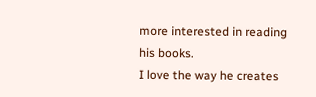more interested in reading his books.
I love the way he creates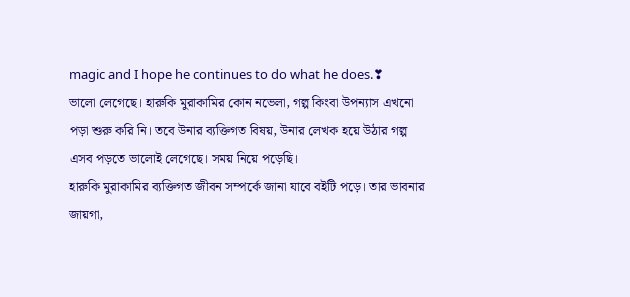magic and I hope he continues to do what he does.❣
ভালো লেগেছে। হারুকি মুরাকামির কোন নভেলা, গল্প কিংবা উপন্যাস এখনো পড়া শুরু করি নি। তবে উনার ব্যক্তিগত বিষয়, উনার লেখক হয়ে উঠার গল্প এসব পড়তে ভালোই লেগেছে। সময় নিয়ে পড়েছি।
হারুকি মুরাকামির ব্যক্তিগত জীবন সম্পর্কে জানা যাবে বইটি পড়ে। তার ভাবনার জায়গা,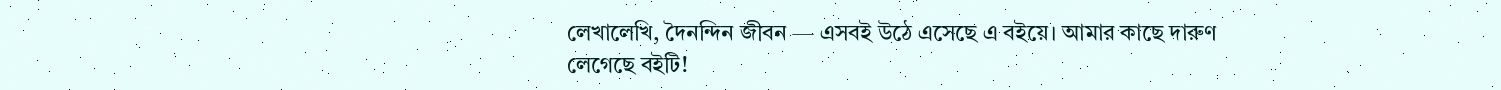লেখালেখি, দৈনন্দিন জীবন — এসবই উঠে এসেছে এ বইয়ে। আমার কাছে দারুণ লেগেছে বইটি!